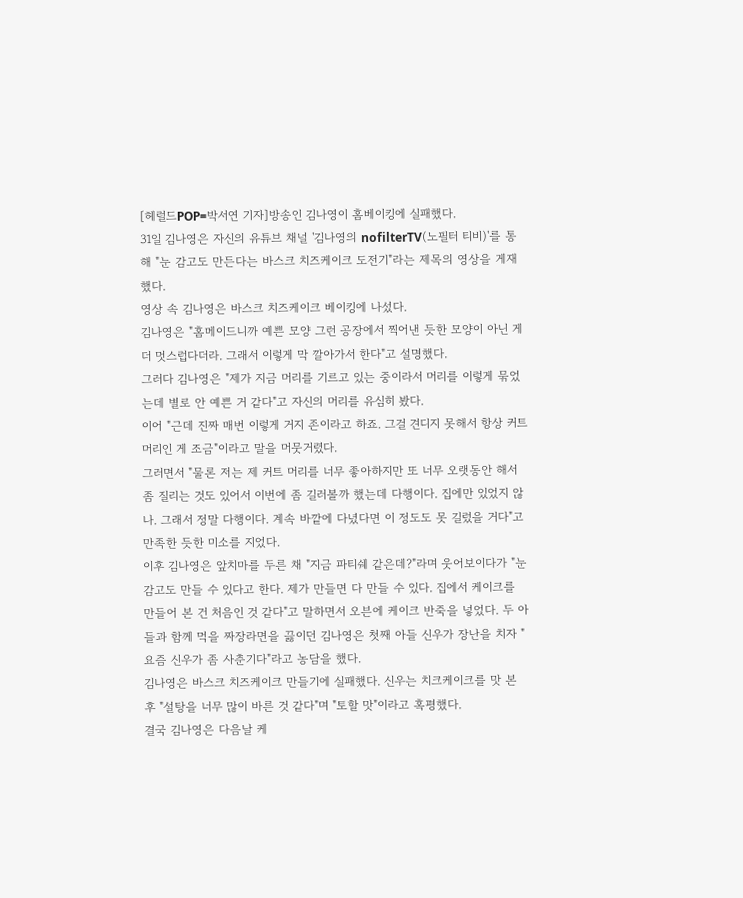[헤럴드POP=박서연 기자]방송인 김나영이 홈베이킹에 실패했다.
31일 김나영은 자신의 유튜브 채널 '김나영의 nofilterTV(노필터 티비)'를 통해 "눈 감고도 만든다는 바스크 치즈케이크 도전기"라는 제목의 영상을 게재했다.
영상 속 김나영은 바스크 치즈케이크 베이킹에 나섰다.
김나영은 "홈메이드니까 예쁜 모양 그런 공장에서 찍어낸 듯한 모양이 아닌 게 더 멋스럽다더라. 그래서 이렇게 막 깔아가서 한다"고 설명했다.
그러다 김나영은 "제가 지금 머리를 기르고 있는 중이라서 머리를 이렇게 묶었는데 별로 안 예쁜 거 같다"고 자신의 머리를 유심히 봤다.
이어 "근데 진짜 매번 이렇게 거지 존이라고 하죠. 그걸 견디지 못해서 항상 커트 머리인 게 조금"이라고 말을 머뭇거렸다.
그러면서 "물론 저는 제 커트 머리를 너무 좋아하지만 또 너무 오랫동안 해서 좀 질리는 것도 있어서 이번에 좀 길러볼까 했는데 다행이다. 집에만 있었지 않나. 그래서 정말 다행이다. 계속 바깥에 다녔다면 이 정도도 못 길렀을 거다"고 만족한 듯한 미소를 지었다.
이후 김나영은 앞치마를 두른 채 "지금 파티쉐 같은데?"라며 웃어보이다가 "눈 감고도 만들 수 있다고 한다. 제가 만들면 다 만들 수 있다. 집에서 케이크를 만들어 본 건 처음인 것 같다"고 말하면서 오븐에 케이크 반죽을 넣었다. 두 아들과 함께 먹을 짜장라면을 끓이던 김나영은 첫째 아들 신우가 장난을 치자 "요즘 신우가 좀 사춘기다"라고 농담을 했다.
김나영은 바스크 치즈케이크 만들기에 실패했다. 신우는 치크케이크를 맛 본 후 "설탕을 너무 많이 바른 것 같다"며 "토할 맛"이라고 혹평했다.
결국 김나영은 다음날 케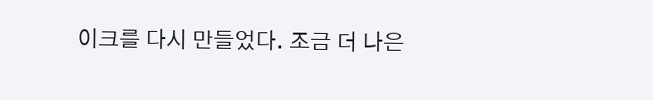이크를 다시 만들었다. 조금 더 나은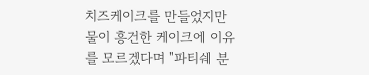치즈케이크를 만들었지만 물이 흥건한 케이크에 이유를 모르겠다며 "파티쉐 분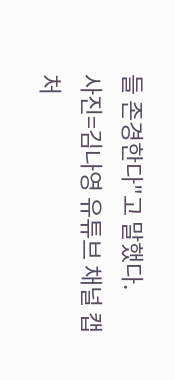들 존경한다"고 말했다.
사진=김나영 유튜브 채널 캡처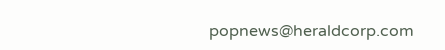popnews@heraldcorp.com